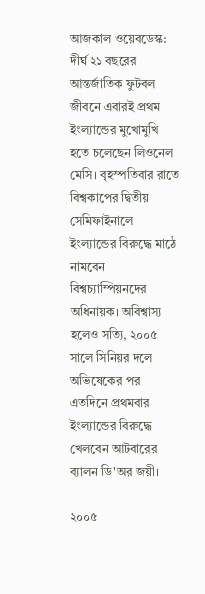আজকাল ওয়েবডেস্ক: দীর্ঘ ২১ বছরের আন্তর্জাতিক ফুটবল জীবনে এবারই প্রথম ইংল্যান্ডের মুখোমুখি হতে চলেছেন লিওনেল মেসি। বৃহস্পতিবার রাতে বিশ্বকাপের দ্বিতীয় সেমিফাইনালে ইংল্যান্ডের বিরুদ্ধে মাঠে নামবেন বিশ্বচ্যাম্পিয়নদের অধিনায়ক। অবিশ্বাস্য হলেও সত্যি, ২০০৫ সালে সিনিয়র দলে অভিষেকের পর এতদিনে প্রথমবার ইংল্যান্ডের বিরুদ্ধে খেলবেন আটবারের ব্যালন ডি'অর জয়ী।

২০০৫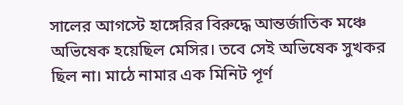সালের আগস্টে হাঙ্গেরির বিরুদ্ধে আন্তর্জাতিক মঞ্চে অভিষেক হয়েছিল মেসির। তবে সেই অভিষেক সুখকর ছিল না। মাঠে নামার এক মিনিট পূর্ণ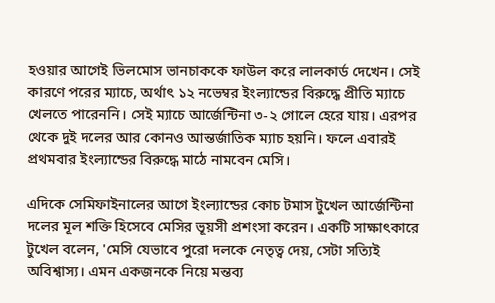হওয়ার আগেই ভিলমোস ভানচাককে ফাউল করে লালকার্ড দেখেন। সেই কারণে পরের ম্যাচে, অর্থাৎ ১২ নভেম্বর ইংল্যান্ডের বিরুদ্ধে প্রীতি ম্যাচে খেলতে পারেননি। সেই ম্যাচে আর্জেন্টিনা ৩-২ গোলে হেরে যায়। এরপর থেকে দুই দলের আর কোনও আন্তর্জাতিক ম্যাচ হয়নি। ফলে এবারই প্রথমবার ইংল্যান্ডের বিরুদ্ধে মাঠে নামবেন মেসি।

এদিকে সেমিফাইনালের আগে ইংল্যান্ডের কোচ টমাস টুখেল আর্জেন্টিনা দলের মূল শক্তি হিসেবে মেসির ভূয়সী প্রশংসা করেন। একটি সাক্ষাৎকারে টুখেল বলেন, 'মেসি যেভাবে পুরো দলকে নেতৃত্ব দেয়, সেটা সত্যিই অবিশ্বাস্য। এমন একজনকে নিয়ে মন্তব্য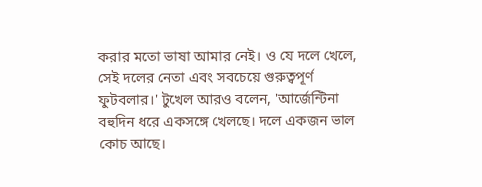করার মতো ভাষা আমার নেই। ও যে দলে খেলে, সেই দলের নেতা এবং সবচেয়ে গুরুত্বপূর্ণ ফুটবলার।' টুখেল আরও বলেন, 'আর্জেন্টিনা বহুদিন ধরে একসঙ্গে খেলছে। দলে একজন ভাল কোচ আছে।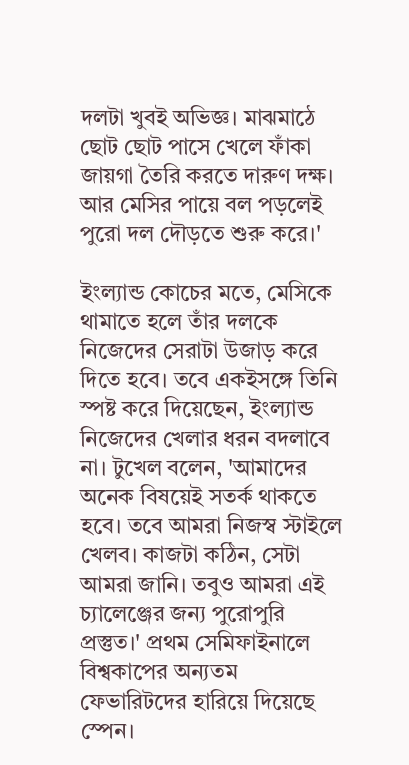দলটা খুবই অভিজ্ঞ। মাঝমাঠে ছোট ছোট পাসে খেলে ফাঁকা জায়গা তৈরি করতে দারুণ দক্ষ। আর মেসির পায়ে বল পড়লেই পুরো দল দৌড়তে শুরু করে।'

ইংল্যান্ড কোচের মতে, মেসিকে থামাতে হলে তাঁর দলকে নিজেদের সেরাটা উজাড় করে দিতে হবে। তবে একইসঙ্গে তিনি স্পষ্ট করে দিয়েছেন, ইংল্যান্ড নিজেদের খেলার ধরন বদলাবে না। টুখেল বলেন, 'আমাদের অনেক বিষয়েই সতর্ক থাকতে হবে। তবে আমরা নিজস্ব স্টাইলে খেলব। কাজটা কঠিন, সেটা আমরা জানি। তবুও আমরা এই চ্যালেঞ্জের জন্য পুরোপুরি প্রস্তুত।' প্রথম সেমিফাইনালে বিশ্বকাপের অন্যতম ফেভারিটদের হারিয়ে দিয়েছে স্পেন।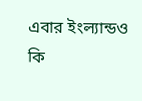এবার ইংল্যান্ডও কি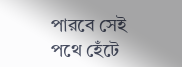পারবে সেই পথে হেঁটে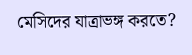মেসিদের যাত্রাভঙ্গ করতে?